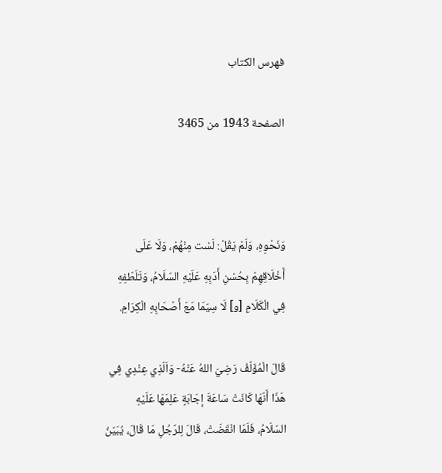فهرس الكتاب

الصفحة 1943 من 3465



وَنَحْوِهِ، وَلَمْ يَقُلْ: لَسْت مِنْهُمْ، وَلَا عَلَى أَخْلَاقِهِمْ بِحُسْنِ أَدَبِهِ عَلَيْهِ السّلَامُ، وَتَلَطّفِهِ فِي الْكَلَامِ [و] لَا سِيّمَا مَعَ أَصْحَابِهِ الْكِرَامِ.

قَالَ الْمُؤَلّفُ رَضِيَ اللهُ عَنْهُ- وَاَلّذِي عِنْدِي فِي هَذَا أَنّهَا كَانَتْ سَاعَةَ إجَابَةٍ عَلِمَهَا عَلَيْهِ السّلَامُ، فَلَمّا انْقَضَتْ، قَالَ لِلرّجُلِ مَا قَالَ، يُبَيّنُ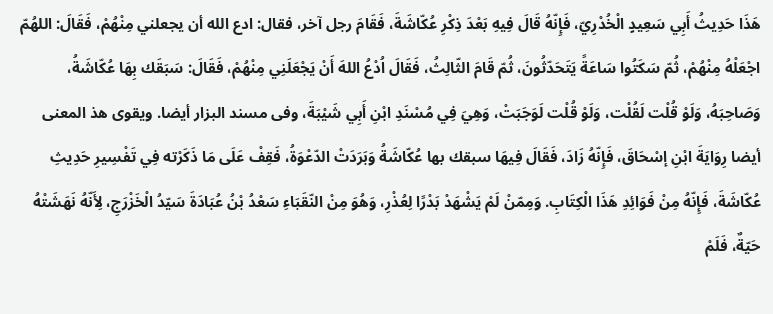هَذَا حَدِيثُ أَبِي سَعِيدٍ الْخُدْرِيّ، فَإِنّهُ قَالَ فِيهِ بَعْدَ ذِكْرِ عُكّاشَةَ، فَقَامَ رجل آخر، فقال: ادع الله أن يجعلني مِنْهُمْ، فَقَالَ: اللهُمّ اجْعَلْهُ مِنْهُمْ، ثُمّ سَكَتُوا سَاعَةً يَتَحَدّثُونَ، ثُمّ قَامَ الثّالِثُ، فَقَالَ اُدْعُ اللهَ أَنْ يَجْعَلَنِي مِنْهُمْ، فَقَالَ: سَبَقَك بِهَا عُكّاشَةُ، وَصَاحِبَهُ، وَلَوْ قُلْت لَقُلْت، وَلَوْ قُلْت لَوَجَبَتْ، وَهِيَ فِي مُسْنَدِ ابْنِ أَبِي شَيْبَةَ، وفى مسند البزار أيضا. ويقوى هذ المعنى أيضا رِوَايَةَ ابْنِ إسْحَاقَ، فَإِنّهُ زَادَ، فَقَالَ فِيهَا سبقك بها عُكّاشَةُ وَبَرَدَتْ الدّعْوَةُ، فَقِفْ عَلَى مَا ذَكَرْته فِي تَفْسِيرِ حَدِيثِ عُكّاشَةَ، فَإِنّهُ مِنْ فَوَائِدِ هَذَا الْكِتَابِ. وَمِمّنْ لَمْ يَشْهَدْ بَدْرًا لِعُذْرِ، وَهُوَ مِنْ النّقَبَاءِ سَعْدُ بْنُ عُبَادَةَ سَيّدُ الْخَزْرَجِ، لِأَنّهُ نَهَشَتْهُ حَيّةٌ، فَلَمْ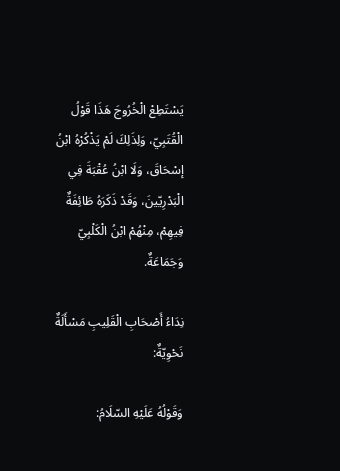يَسْتَطِعْ الْخُرُوجَ هَذَا قَوْلُ الْقُتَبِيّ، وَلِذَلِكَ لَمْ يَذْكُرْهُ ابْنُ إسْحَاقَ، وَلَا ابْنُ عُقْبَةَ فِي الْبَدْرِيّينَ، وَقَدْ ذَكَرَهُ طَائِفَةٌ فِيهِمْ، مِنْهُمْ ابْنُ الْكَلْبِيّ وَجَمَاعَةٌ.

نِدَاءُ أَصْحَابِ الْقَلِيبِ مَسْأَلَةٌ نَحْوِيّةٌ:

وَقَوْلُهُ عَلَيْهِ السّلَامُ: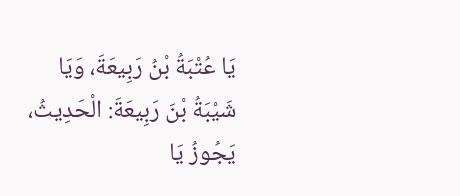يَا عُتْبَةُ بْنُ رَبِيعَةَ، وَيَا شَيْبَةُ بْنَ رَبِيعَةَ: الْحَدِيثُ، يَجُوزُ يَا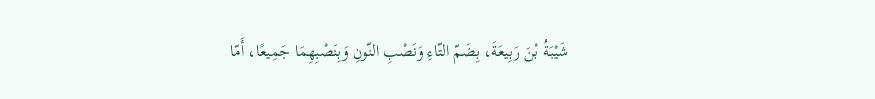شَيْبَةُ بْنَ رَبِيعَةَ، بِضَمّ التّاءِ وَنَصْبِ النّونِ وَبِنَصْبِهِمَا جَمِيعًا، أَمّا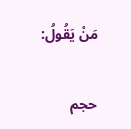مَنْ يَقُولُ:

حجم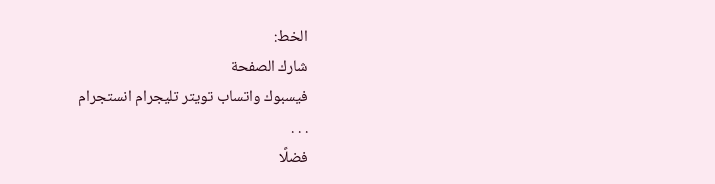الخط:
شارك الصفحة
فيسبوك واتساب تويتر تليجرام انستجرام
. . .
فضلًا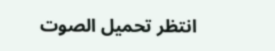انتظر تحميل الصوت